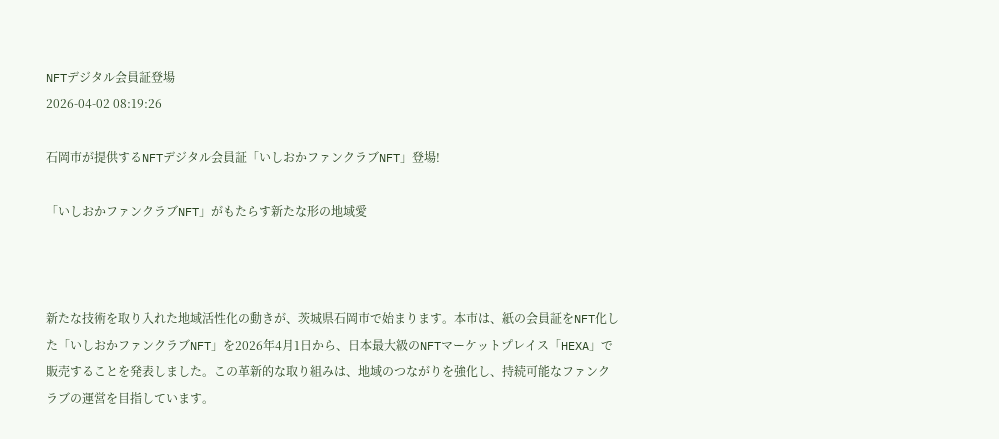NFTデジタル会員証登場
2026-04-02 08:19:26

石岡市が提供するNFTデジタル会員証「いしおかファンクラブNFT」登場!

「いしおかファンクラブNFT」がもたらす新たな形の地域愛



新たな技術を取り入れた地域活性化の動きが、茨城県石岡市で始まります。本市は、紙の会員証をNFT化した「いしおかファンクラブNFT」を2026年4月1日から、日本最大級のNFTマーケットプレイス「HEXA」で販売することを発表しました。この革新的な取り組みは、地域のつながりを強化し、持続可能なファンクラブの運営を目指しています。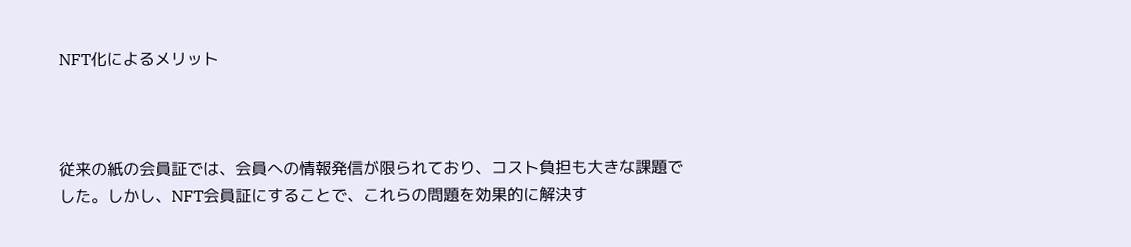NFT化によるメリット



従来の紙の会員証では、会員への情報発信が限られており、コスト負担も大きな課題でした。しかし、NFT会員証にすることで、これらの問題を効果的に解決す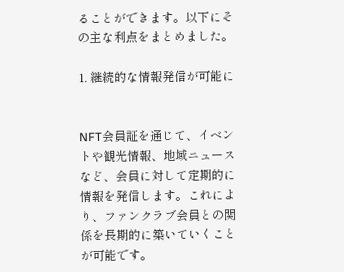ることができます。以下にその主な利点をまとめました。

1. 継続的な情報発信が可能に


NFT会員証を通じて、イベントや観光情報、地域ニュースなど、会員に対して定期的に情報を発信します。これにより、ファンクラブ会員との関係を長期的に築いていくことが可能です。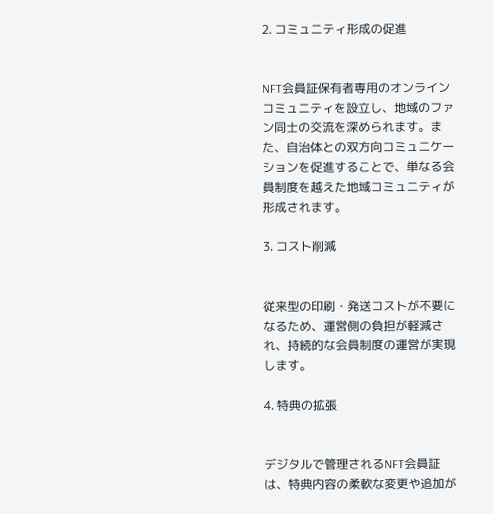2. コミュニティ形成の促進


NFT会員証保有者専用のオンラインコミュニティを設立し、地域のファン同士の交流を深められます。また、自治体との双方向コミュニケーションを促進することで、単なる会員制度を越えた地域コミュニティが形成されます。

3. コスト削減


従来型の印刷・発送コストが不要になるため、運営側の負担が軽減され、持続的な会員制度の運営が実現します。

4. 特典の拡張


デジタルで管理されるNFT会員証は、特典内容の柔軟な変更や追加が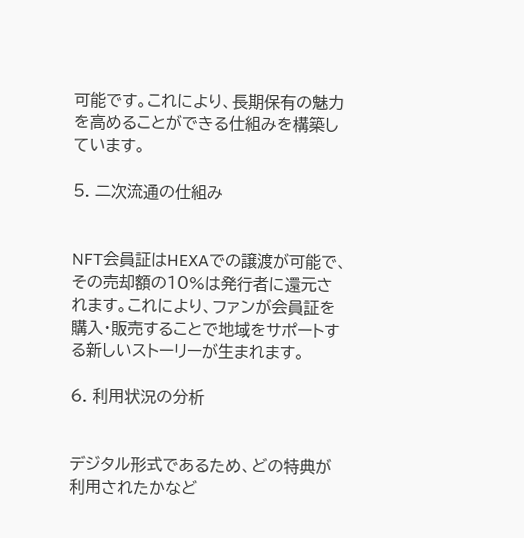可能です。これにより、長期保有の魅力を高めることができる仕組みを構築しています。

5. 二次流通の仕組み


NFT会員証はHEXAでの譲渡が可能で、その売却額の10%は発行者に還元されます。これにより、ファンが会員証を購入・販売することで地域をサポートする新しいストーリーが生まれます。

6. 利用状況の分析


デジタル形式であるため、どの特典が利用されたかなど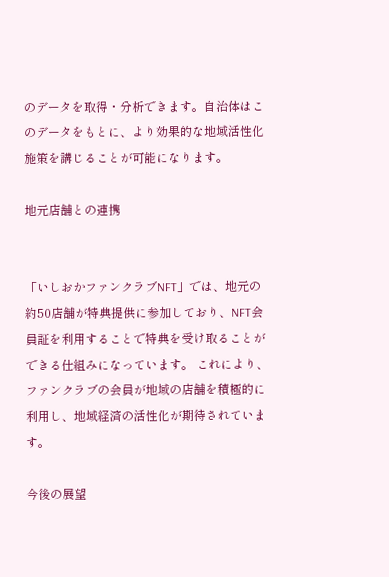のデータを取得・分析できます。自治体はこのデータをもとに、より効果的な地域活性化施策を講じることが可能になります。

地元店舗との連携


「いしおかファンクラブNFT」では、地元の約50店舗が特典提供に参加しており、NFT会員証を利用することで特典を受け取ることができる仕組みになっています。 これにより、ファンクラブの会員が地域の店舗を積極的に利用し、地域経済の活性化が期待されています。

今後の展望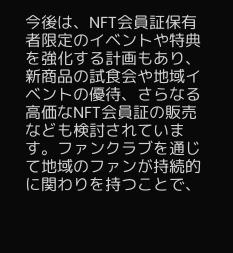今後は、NFT会員証保有者限定のイベントや特典を強化する計画もあり、新商品の試食会や地域イベントの優待、さらなる高価なNFT会員証の販売なども検討されています。ファンクラブを通じて地域のファンが持続的に関わりを持つことで、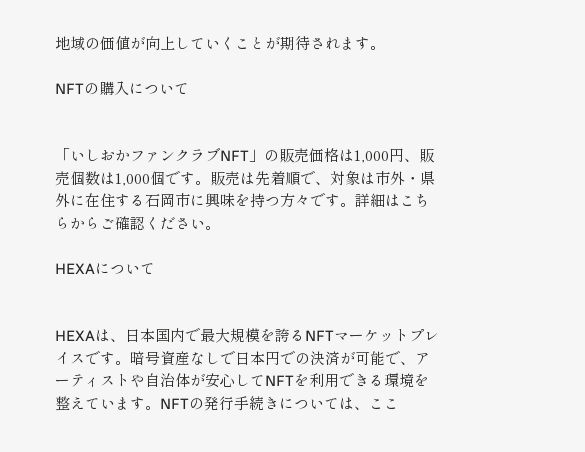地域の価値が向上していくことが期待されます。

NFTの購入について


「いしおかファンクラブNFT」の販売価格は1,000円、販売個数は1,000個です。販売は先着順で、対象は市外・県外に在住する石岡市に興味を持つ方々です。詳細はこちらからご確認ください。

HEXAについて


HEXAは、日本国内で最大規模を誇るNFTマーケットプレイスです。暗号資産なしで日本円での決済が可能で、アーティストや自治体が安心してNFTを利用できる環境を整えています。NFTの発行手続きについては、ここ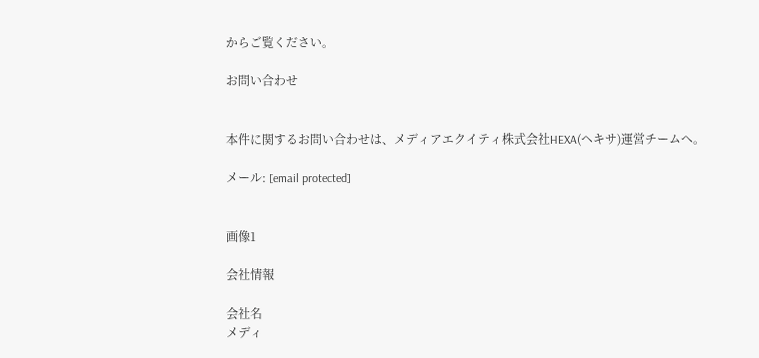からご覧ください。

お問い合わせ


本件に関するお問い合わせは、メディアエクイティ株式会社HEXA(ヘキサ)運営チームへ。

メール: [email protected]


画像1

会社情報

会社名
メディ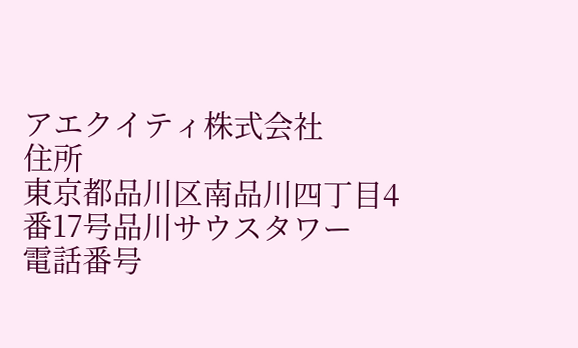アエクイティ株式会社
住所
東京都品川区南品川四丁目4番17号品川サウスタワー
電話番号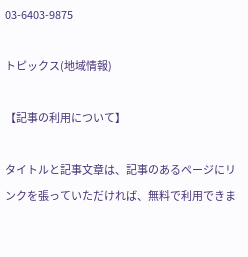03-6403-9875

トピックス(地域情報)

【記事の利用について】

タイトルと記事文章は、記事のあるページにリンクを張っていただければ、無料で利用できま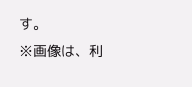す。
※画像は、利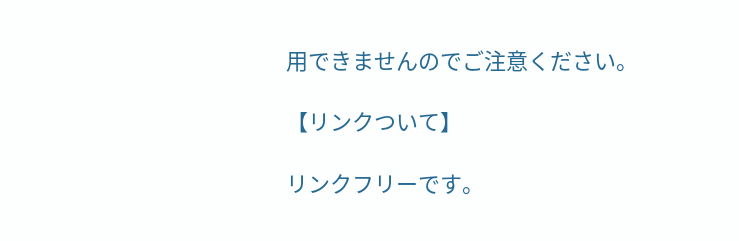用できませんのでご注意ください。

【リンクついて】

リンクフリーです。